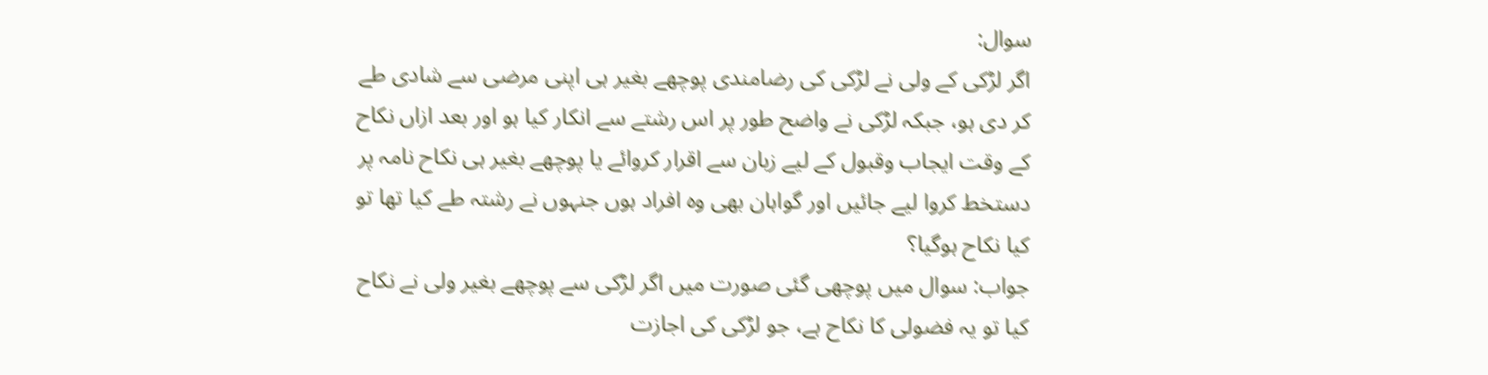سوال:
اگر لڑکی کے ولی نے لڑکی کی رضامندی پوچھے بغیر ہی اپنی مرضی سے شادی طے کر دی ہو، جبکہ لڑکی نے واضح طور پر اس رشتے سے انکار کیا ہو اور بعد ازاں نکاح کے وقت ایجاب وقبول کے لیے زبان سے اقرار کروائے یا پوچھے بغیر ہی نکاح نامہ پر دستخط کروا لیے جائیں اور گواہان بھی وہ افراد ہوں جنہوں نے رشتہ طے کیا تھا تو کیا نکاح ہوگیا؟
جواب: سوال میں پوچھی گئی صورت میں اگر لڑکی سے پوچھے بغیر ولی نے نکاح کیا تو یہ فضولی کا نکاح ہے، جو لڑکی کی اجازت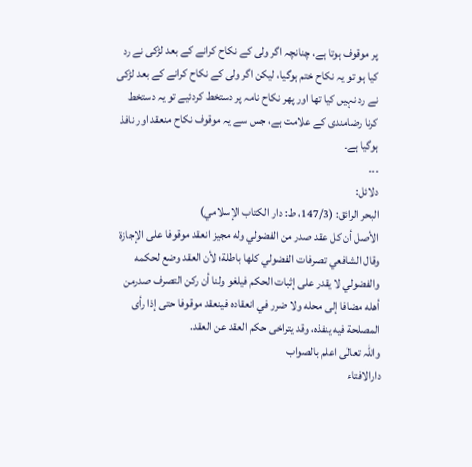پر موقوف ہوتا ہے، چنانچہ اگر ولی کے نکاح کرانے کے بعد لڑکی نے رد کیا ہو تو یہ نکاح ختم ہوگیا، لیکن اگر ولی کے نکاح کرانے کے بعد لڑکی نے رد نہیں کیا تھا اور پھر نکاح نامہ پر دستخط کردئیے تو یہ دستخط کرنا رضامندی کے علامت ہے، جس سے یہ موقوف نکاح منعقد اور نافذ ہوگیا ہے۔
۔۔۔
دلائل:
البحر الرائق: (147/3، ط: دار الكتاب الإسلامي)
الأصل أن كل عقد صدر من الفضولي وله مجيز انعقد موقوفا على الإجازة وقال الشافعي تصرفات الفضولي كلها باطلة؛ لأن العقد وضع لحكمه والفضولي لا يقدر على إثبات الحكم فيلغو ولنا أن ركن التصرف صدرمن أهله مضافا إلى محله ولا ضرر في انعقاده فينعقد موقوفا حتى إذا رأى المصلحة فيه ينفذه، وقد يتراخى حكم العقد عن العقد.
واللہ تعالٰی اعلم بالصواب
دارالافتاء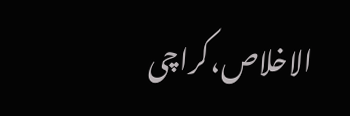الاخلاص،کراچی